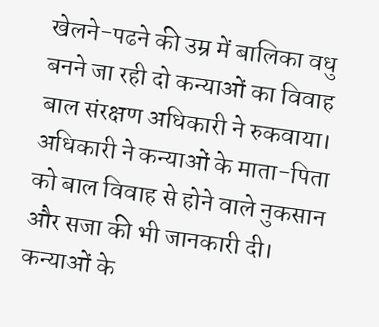खेलने-पढने की उम्र में बालिका वधु बनने जा रही दो कन्याओं का विवाह बाल संरक्षण अधिकारी ने रुकवाया। अधिकारी ने कन्याओं के माता-पिता को बाल विवाह से होने वाले नुकसान और सजा की भी जानकारी दी। कन्याओं के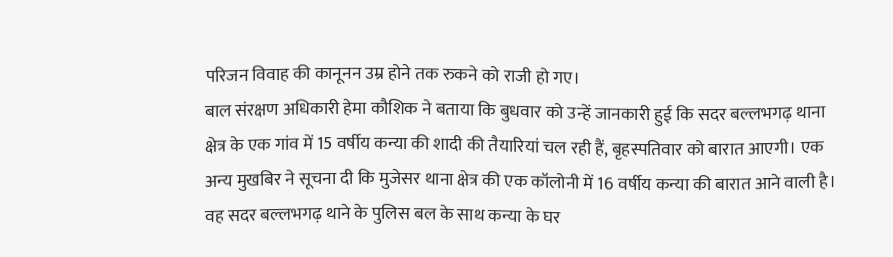परिजन विवाह की कानूनन उम्र होने तक रुकने को राजी हो गए।
बाल संरक्षण अधिकारी हेमा कौशिक ने बताया कि बुधवार को उन्हें जानकारी हुई कि सदर बल्लभगढ़ थाना क्षेत्र के एक गांव में 15 वर्षीय कन्या की शादी की तैयारियां चल रही हैं, बृहस्पतिवार को बारात आएगी। एक अन्य मुखबिर ने सूचना दी कि मुजेसर थाना क्षेत्र की एक कॉलोनी में 16 वर्षीय कन्या की बारात आने वाली है।
वह सदर बल्लभगढ़ थाने के पुलिस बल के साथ कन्या के घर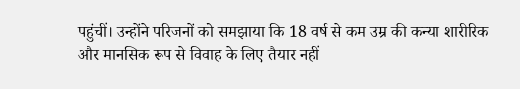पहुंचीं। उन्होंने परिजनों को समझाया कि 18 वर्ष से कम उम्र की कन्या शारीरिक और मानसिक रूप से विवाह के लिए तैयार नहीं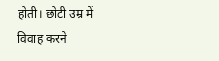होती। छोटी उम्र में विवाह करने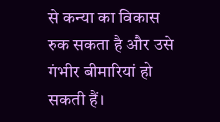से कन्या का विकास रुक सकता है और उसे गंभीर बीमारियां हो सकती हैं।